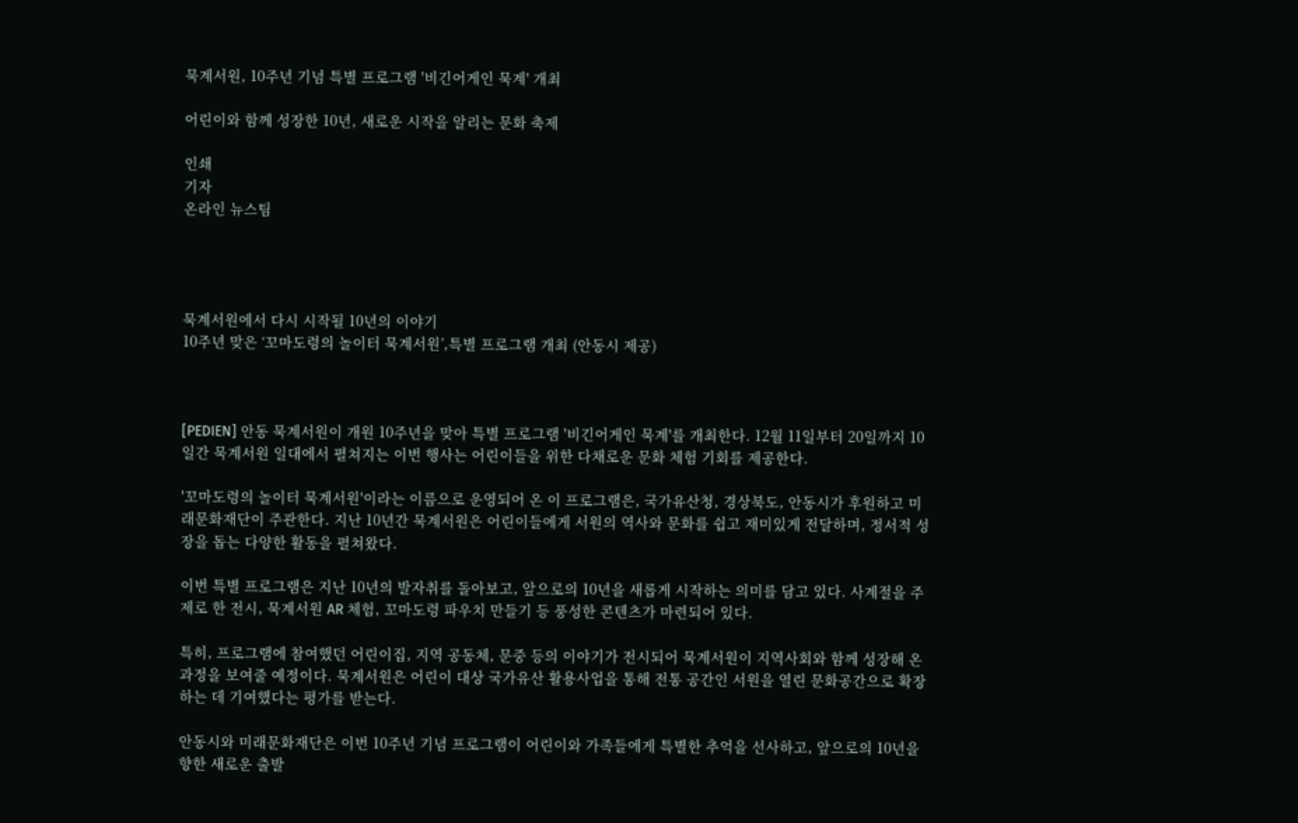묵계서원, 10주년 기념 특별 프로그램 '비긴어게인 묵계' 개최

어린이와 함께 성장한 10년, 새로운 시작을 알리는 문화 축제

인쇄
기자
온라인 뉴스팀




묵계서원에서 다시 시작될 10년의 이야기
10주년 맞은 ‘꼬마도령의 놀이터 묵계서원’,특별 프로그램 개최 (안동시 제공)



[PEDIEN] 안동 묵계서원이 개원 10주년을 맞아 특별 프로그램 '비긴어게인 묵계'를 개최한다. 12월 11일부터 20일까지 10일간 묵계서원 일대에서 펼쳐지는 이번 행사는 어린이들을 위한 다채로운 문화 체험 기회를 제공한다.

'꼬마도령의 놀이터 묵계서원'이라는 이름으로 운영되어 온 이 프로그램은, 국가유산청, 경상북도, 안동시가 후원하고 미래문화재단이 주관한다. 지난 10년간 묵계서원은 어린이들에게 서원의 역사와 문화를 쉽고 재미있게 전달하며, 정서적 성장을 돕는 다양한 활동을 펼쳐왔다.

이번 특별 프로그램은 지난 10년의 발자취를 돌아보고, 앞으로의 10년을 새롭게 시작하는 의미를 담고 있다. 사계절을 주제로 한 전시, 묵계서원 AR 체험, 꼬마도령 파우치 만들기 등 풍성한 콘텐츠가 마련되어 있다.

특히, 프로그램에 참여했던 어린이집, 지역 공동체, 문중 등의 이야기가 전시되어 묵계서원이 지역사회와 함께 성장해 온 과정을 보여줄 예정이다. 묵계서원은 어린이 대상 국가유산 활용사업을 통해 전통 공간인 서원을 열린 문화공간으로 확장하는 데 기여했다는 평가를 받는다.

안동시와 미래문화재단은 이번 10주년 기념 프로그램이 어린이와 가족들에게 특별한 추억을 선사하고, 앞으로의 10년을 향한 새로운 출발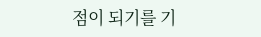점이 되기를 기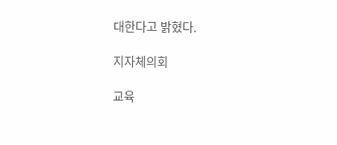대한다고 밝혔다.

지자체의회

교육